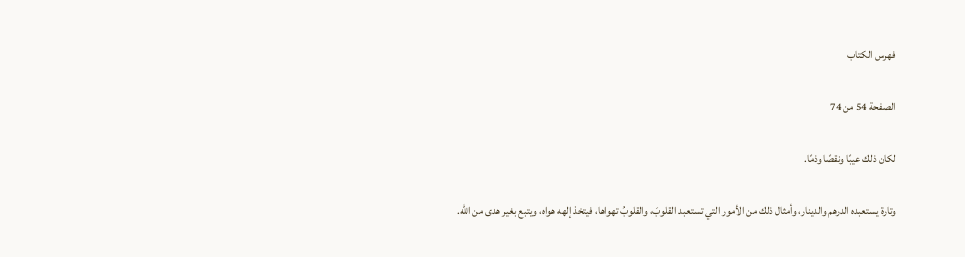فهرس الكتاب

الصفحة 54 من 74

لكان ذلك عيبًا ونقصًا وذمًا.

وتارة يستعبده الدرهم والدينار، وأمثال ذلك من الأمور التي تستعبد القلوبَ، والقلوبُ تهواها، فيتخذ إلهه هواه، ويتبع بغير هدى من الله.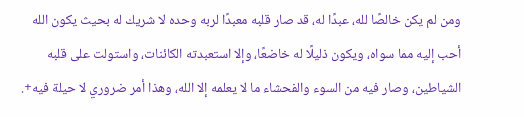ومن لم يكن خالصًا لله، عبدًا له، قد صار قلبه معبدًا لربه وحده لا شريك له بحيث يكون الله أحب إليه مما سواه، ويكون ذليلًا له خاضعًا، وإلا استعبدته الكائنات، واستولت على قلبه الشياطين، وصار فيه من السوء والفحشاء ما لا يعلمه إلا الله، وهذا أمر ضروري لا حيلة فيه+.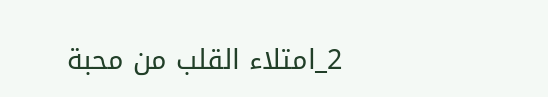2_امتلاء القلب من محبة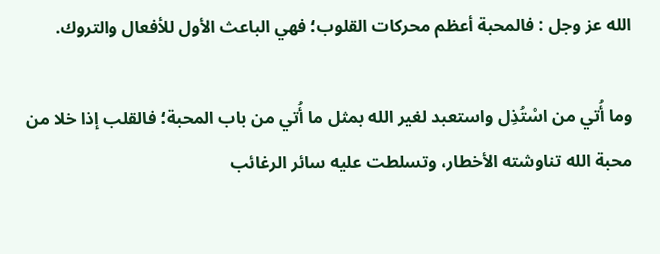الله عز وجل : فالمحبة أعظم محركات القلوب؛ فهي الباعث الأول للأفعال والتروك.

وما أُتي من اسْتُذِل واستعبد لغير الله بمثل ما أُتي من باب المحبة؛ فالقلب إذا خلا من محبة الله تناوشته الأخطار، وتسلطت عليه سائر الرغائب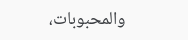والمحبوبات،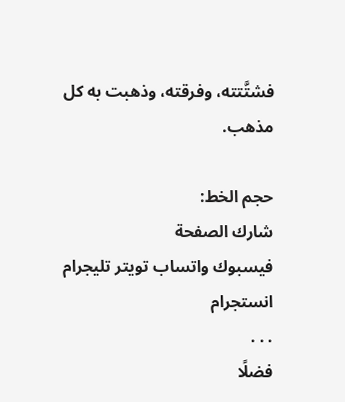فشتَّتته، وفرقته، وذهبت به كل مذهب.

حجم الخط:
شارك الصفحة
فيسبوك واتساب تويتر تليجرام انستجرام
. . .
فضلًا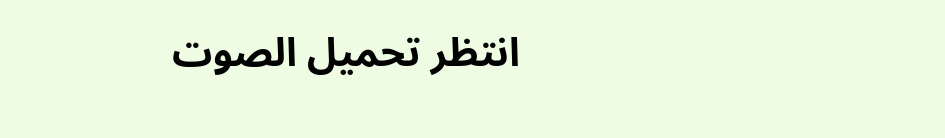انتظر تحميل الصوت